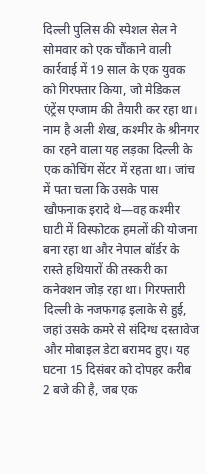दिल्ली पुलिस की स्पेशल सेल ने सोमवार को एक चौंकाने वाली कार्रवाई में 19 साल के एक युवक को गिरफ्तार किया, जो मेडिकल एंट्रेंस एग्जाम की तैयारी कर रहा था। नाम है अली शेख, कश्मीर के श्रीनगर का रहने वाला यह लड़का दिल्ली के एक कोचिंग सेंटर में रहता था। जांच में पता चला कि उसके पास खौफनाक इरादे थे—वह कश्मीर घाटी में विस्फोटक हमलों की योजना बना रहा था और नेपाल बॉर्डर के रास्ते हथियारों की तस्करी का कनेक्शन जोड़ रहा था। गिरफ्तारी दिल्ली के नजफगढ़ इलाके से हुई, जहां उसके कमरे से संदिग्ध दस्तावेज और मोबाइल डेटा बरामद हुए। यह घटना 15 दिसंबर को दोपहर करीब 2 बजे की है, जब एक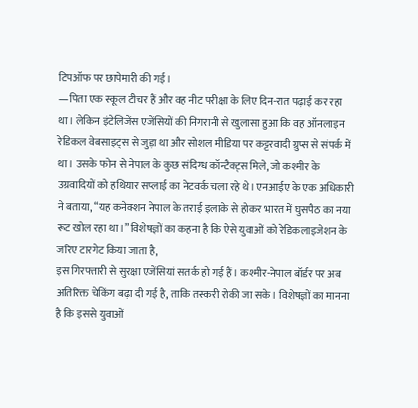टिपऑफ पर छापेमारी की गई।
—पिता एक स्कूल टीचर हैं और वह नीट परीक्षा के लिए दिन-रात पढ़ाई कर रहा था। लेकिन इंटेलिजेंस एजेंसियों की निगरानी से खुलासा हुआ कि वह ऑनलाइन रेडिकल वेबसाइट्स से जुड़ा था और सोशल मीडिया पर कट्टरवादी ग्रुप्स से संपर्क में था। उसके फोन से नेपाल के कुछ संदिग्ध कॉन्टैक्ट्स मिले, जो कश्मीर के उग्रवादियों को हथियार सप्लाई का नेटवर्क चला रहे थे। एनआईए के एक अधिकारी ने बताया, “यह कनेक्शन नेपाल के तराई इलाके से होकर भारत में घुसपैठ का नया रूट खोल रहा था।” विशेषज्ञों का कहना है कि ऐसे युवाओं को रेडिकलाइजेशन के जरिए टारगेट किया जाता है,
इस गिरफ्तारी से सुरक्षा एजेंसियां सतर्क हो गई हैं। कश्मीर-नेपाल बॉर्डर पर अब अतिरिक्त चेकिंग बढ़ा दी गई है, ताकि तस्करी रोकी जा सके। विशेषज्ञों का मानना है कि इससे युवाओं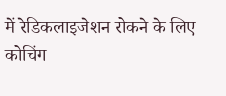में रेडिकलाइजेशन रोकने के लिए कोचिंग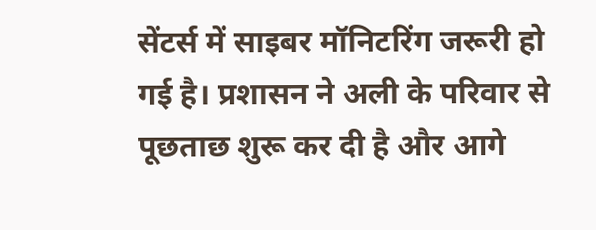सेंटर्स में साइबर मॉनिटरिंग जरूरी हो गई है। प्रशासन ने अली के परिवार से पूछताछ शुरू कर दी है और आगे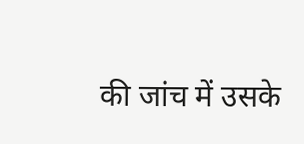की जांच में उसके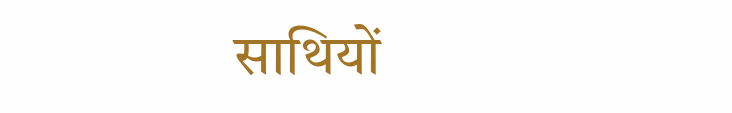साथियों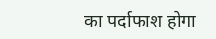का पर्दाफाश होगा